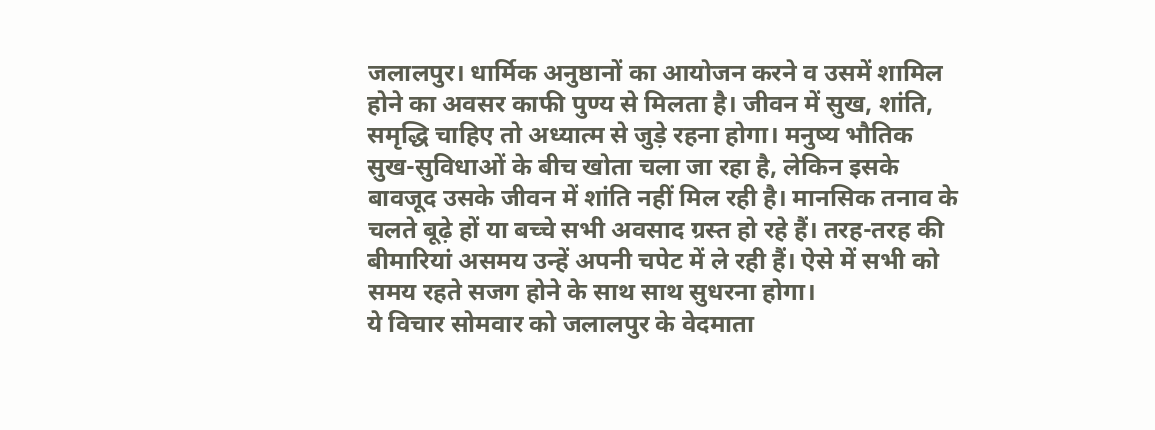जलालपुर। धार्मिक अनुष्ठानों का आयोजन करने व उसमें शामिल होने का अवसर काफी पुण्य से मिलता है। जीवन में सुख, शांति, समृद्धि चाहिए तो अध्यात्म से जुड़े रहना होगा। मनुष्य भौतिक सुख-सुविधाओं के बीच खोता चला जा रहा है, लेकिन इसके बावजूद उसके जीवन में शांति नहीं मिल रही है। मानसिक तनाव के चलते बूढ़े हों या बच्चे सभी अवसाद ग्रस्त हो रहे हैं। तरह-तरह की बीमारियां असमय उन्हें अपनी चपेट में ले रही हैं। ऐसे में सभी को समय रहते सजग होने के साथ साथ सुधरना होगा।
ये विचार सोमवार को जलालपुर के वेदमाता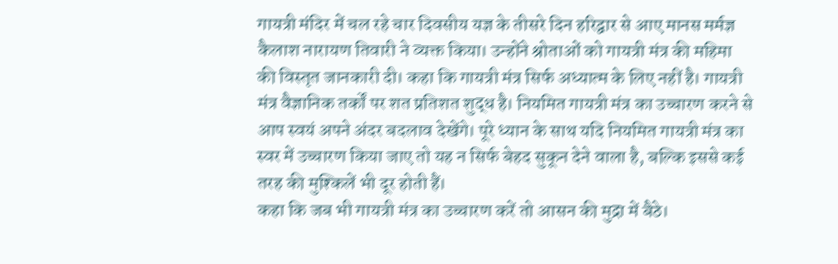गायत्री मंदिर में चल रहे चार दिवसीय यज्ञ के तीसरे दिन हरिद्वार से आए मानस मर्मज्ञ कैलाश नारायण तिवारी ने व्यक्त किया। उन्होंने श्रोताओं को गायत्री मंत्र की महिमा की विस्तृत जानकारी दी। कहा कि गायत्री मंत्र सिर्फ अध्यात्म के लिए नहीं है। गायत्री मंत्र वैज्ञानिक तर्कों पर शत प्रतिशत शुद्ध है। नियमित गायत्री मंत्र का उच्चारण करने से आप स्वयं अपने अंदर बदलाव देखेंगे। पूरे ध्यान के साथ यदि नियमित गायत्री मंत्र का स्वर में उच्चारण किया जाए तो यह न सिर्फ बेहद सुकून देने वाला है, बल्कि इससे कई तरह की मुश्किलें भी दूर होती हैं।
कहा कि जब भी गायत्री मंत्र का उच्चारण करें तो आसन की मुद्रा में बैठे।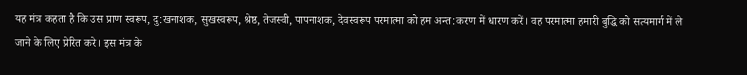यह मंत्र कहता है कि उस प्राण स्वरूप, दु:खनाशक, सुखस्वरूप, श्रेष्ठ, तेजस्वी, पापनाशक, देवस्वरूप परमात्मा को हम अन्त:करण में धारण करें। वह परमात्मा हमारी बुद्धि को सत्यमार्ग में ले जाने के लिए प्रेरित करे। इस मंत्र के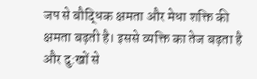जप से बौद्धिक क्षमता और मेधा शक्ति की क्षमता बढ़ती है। इससे व्यक्ति का तेज बढ़ता है और दु:खों से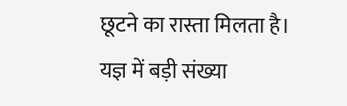छूटने का रास्ता मिलता है। यज्ञ में बड़ी संख्या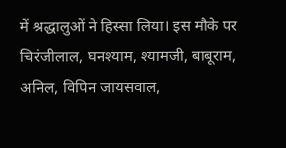में श्रद्धालुओं ने हिस्सा लिया। इस मौके पर चिरंजीलाल, घनश्याम, श्यामजी, बाबूराम, अनिल, विपिन जायसवाल,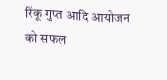रिंकू गुप्त आदि आयोजन को सफल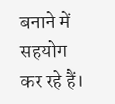बनाने में सहयोग कर रहे हैं।